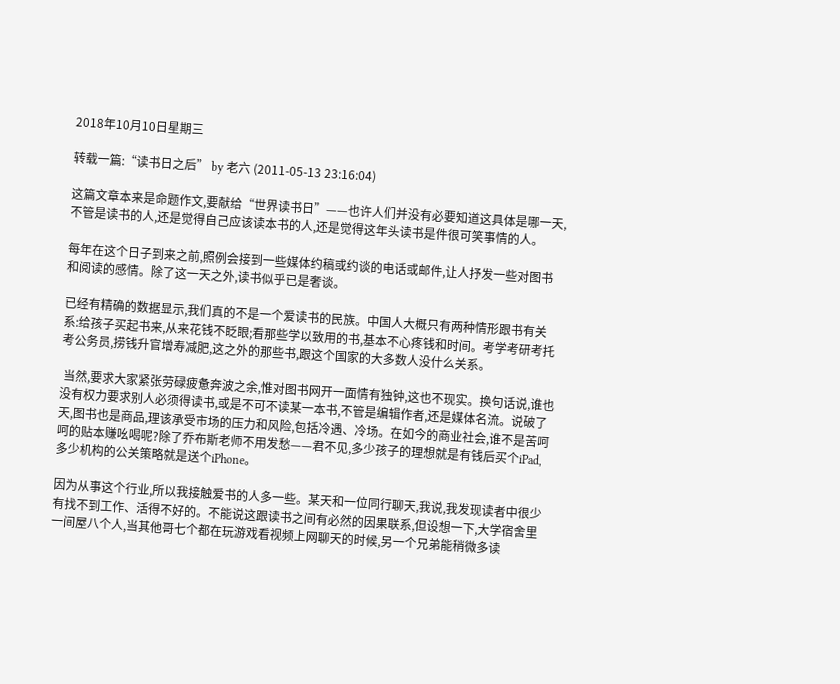2018年10月10日星期三

转载一篇:“读书日之后” by 老六 (2011-05-13 23:16:04)

这篇文章本来是命题作文,要献给“世界读书日”——也许人们并没有必要知道这具体是哪一天,不管是读书的人,还是觉得自己应该读本书的人,还是觉得这年头读书是件很可笑事情的人。

每年在这个日子到来之前,照例会接到一些媒体约稿或约谈的电话或邮件,让人抒发一些对图书和阅读的感情。除了这一天之外,读书似乎已是奢谈。

已经有精确的数据显示,我们真的不是一个爱读书的民族。中国人大概只有两种情形跟书有关系:给孩子买起书来,从来花钱不眨眼;看那些学以致用的书,基本不心疼钱和时间。考学考研考托考公务员,捞钱升官增寿减肥,这之外的那些书,跟这个国家的大多数人没什么关系。

 当然,要求大家紧张劳碌疲惫奔波之余,惟对图书网开一面情有独钟,这也不现实。换句话说,谁也没有权力要求别人必须得读书,或是不可不读某一本书,不管是编辑作者,还是媒体名流。说破了天,图书也是商品,理该承受市场的压力和风险,包括冷遇、冷场。在如今的商业社会,谁不是苦呵呵的贴本赚吆喝呢?除了乔布斯老师不用发愁——君不见,多少孩子的理想就是有钱后买个iPad,多少机构的公关策略就是送个iPhone。

因为从事这个行业,所以我接触爱书的人多一些。某天和一位同行聊天,我说,我发现读者中很少有找不到工作、活得不好的。不能说这跟读书之间有必然的因果联系,但设想一下,大学宿舍里一间屋八个人,当其他哥七个都在玩游戏看视频上网聊天的时候,另一个兄弟能稍微多读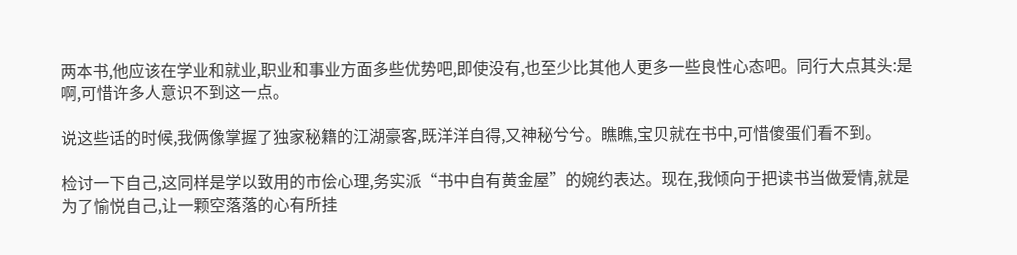两本书,他应该在学业和就业,职业和事业方面多些优势吧,即使没有,也至少比其他人更多一些良性心态吧。同行大点其头:是啊,可惜许多人意识不到这一点。

说这些话的时候,我俩像掌握了独家秘籍的江湖豪客,既洋洋自得,又神秘兮兮。瞧瞧,宝贝就在书中,可惜傻蛋们看不到。

检讨一下自己,这同样是学以致用的市侩心理,务实派“书中自有黄金屋”的婉约表达。现在,我倾向于把读书当做爱情,就是为了愉悦自己,让一颗空落落的心有所挂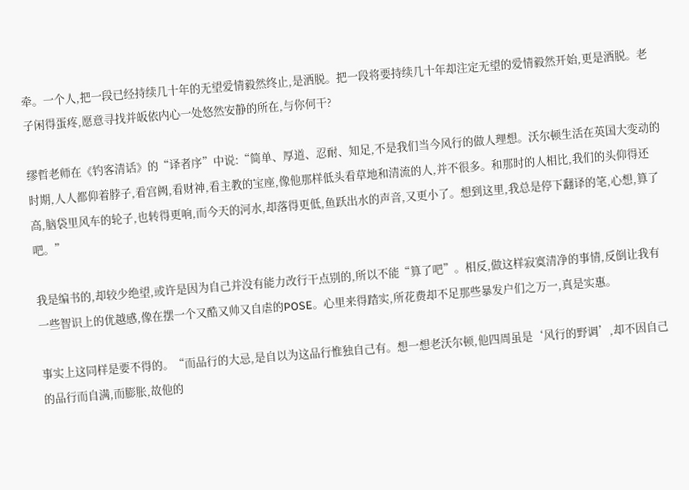牵。一个人,把一段已经持续几十年的无望爱情毅然终止,是洒脱。把一段将要持续几十年却注定无望的爱情毅然开始,更是洒脱。老子闲得蛋疼,愿意寻找并皈依内心一处悠然安静的所在,与你何干?

缪哲老师在《钓客清话》的“译者序”中说:“简单、厚道、忍耐、知足,不是我们当今风行的做人理想。沃尔顿生活在英国大变动的时期,人人都仰着脖子,看宫阙,看财神,看主教的宝座,像他那样低头看草地和清流的人,并不很多。和那时的人相比,我们的头仰得还高,脑袋里风车的轮子,也转得更响,而今天的河水,却落得更低,鱼跃出水的声音,又更小了。想到这里,我总是停下翻译的笔,心想,算了吧。”

我是编书的,却较少绝望,或许是因为自己并没有能力改行干点别的,所以不能“算了吧”。相反,做这样寂寞清净的事情,反倒让我有一些智识上的优越感,像在摆一个又酷又帅又自虐的POSE。心里来得踏实,所花费却不足那些暴发户们之万一,真是实惠。

事实上这同样是要不得的。“而品行的大忌,是自以为这品行惟独自己有。想一想老沃尔顿,他四周虽是‘风行的野调’,却不因自己的品行而自满,而膨胀,故他的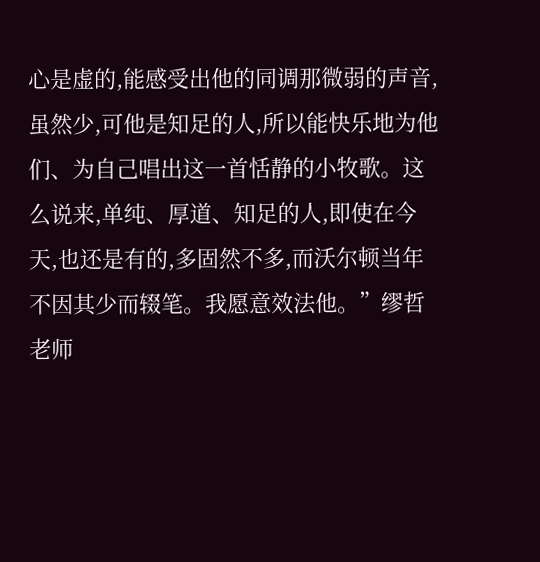心是虚的,能感受出他的同调那微弱的声音,虽然少,可他是知足的人,所以能快乐地为他们、为自己唱出这一首恬静的小牧歌。这么说来,单纯、厚道、知足的人,即使在今天,也还是有的,多固然不多,而沃尔顿当年不因其少而辍笔。我愿意效法他。”缪哲老师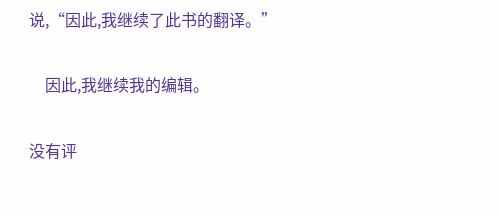说,“因此,我继续了此书的翻译。”

    因此,我继续我的编辑。

没有评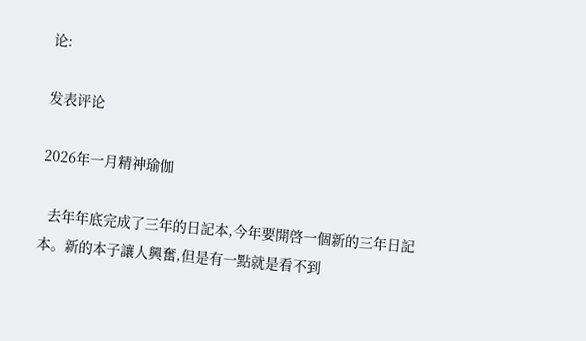论:

发表评论

2026年一月精神瑜伽

  去年年底完成了三年的日記本,今年要開啓一個新的三年日記本。新的本子讓人興奮,但是有一點就是看不到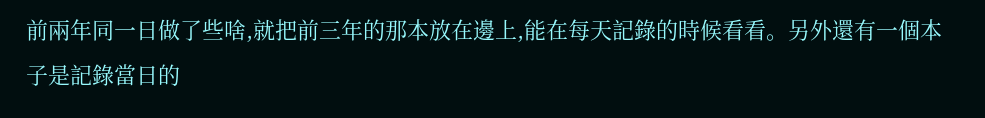前兩年同一日做了些啥,就把前三年的那本放在邊上,能在每天記錄的時候看看。另外還有一個本子是記錄當日的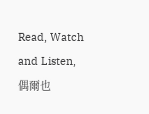Read, Watch and Listen,偶爾也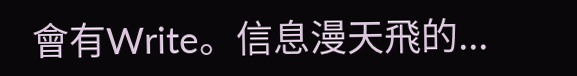會有Write。信息漫天飛的...